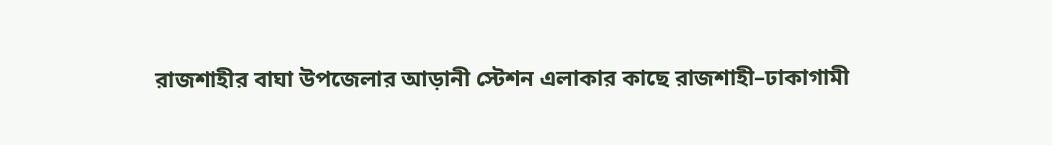রাজশাহীর বাঘা উপজেলার আড়ানী স্টেশন এলাকার কাছে রাজশাহী–ঢাকাগামী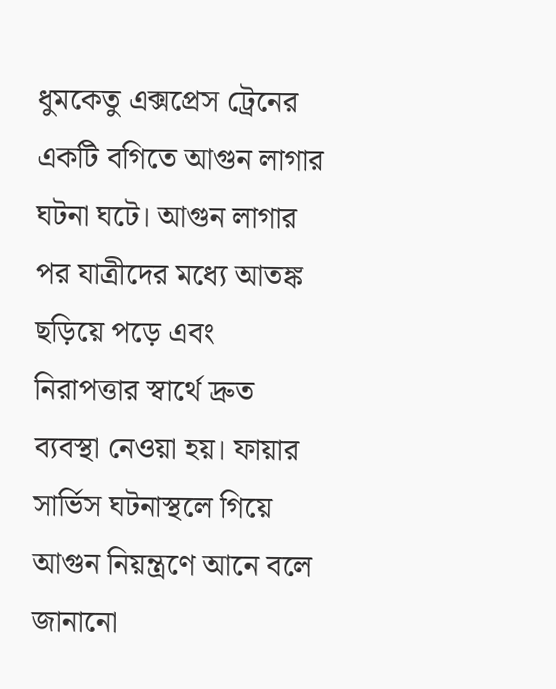ধুমকেতু এক্সপ্রেস ট্রেনের একটি বগিতে আগুন লাগার ঘটনা ঘটে। আগুন লাগার পর যাত্রীদের মধ্যে আতঙ্ক ছড়িয়ে পড়ে এবং নিরাপত্তার স্বার্থে দ্রুত ব্যবস্থা নেওয়া হয়। ফায়ার সার্ভিস ঘটনাস্থলে গিয়ে আগুন নিয়ন্ত্রণে আনে বলে জানানো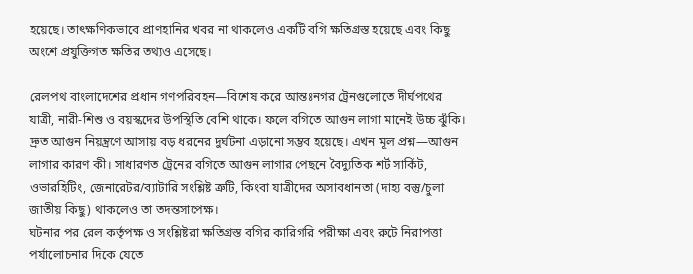হয়েছে। তাৎক্ষণিকভাবে প্রাণহানির খবর না থাকলেও একটি বগি ক্ষতিগ্রস্ত হয়েছে এবং কিছু অংশে প্রযুক্তিগত ক্ষতির তথ্যও এসেছে।

রেলপথ বাংলাদেশের প্রধান গণপরিবহন—বিশেষ করে আন্তঃনগর ট্রেনগুলোতে দীর্ঘপথের যাত্রী, নারী-শিশু ও বয়স্কদের উপস্থিতি বেশি থাকে। ফলে বগিতে আগুন লাগা মানেই উচ্চ ঝুঁকি। দ্রুত আগুন নিয়ন্ত্রণে আসায় বড় ধরনের দুর্ঘটনা এড়ানো সম্ভব হয়েছে। এখন মূল প্রশ্ন—আগুন লাগার কারণ কী। সাধারণত ট্রেনের বগিতে আগুন লাগার পেছনে বৈদ্যুতিক শর্ট সার্কিট, ওভারহিটিং, জেনারেটর/ব্যাটারি সংশ্লিষ্ট ত্রুটি, কিংবা যাত্রীদের অসাবধানতা (দাহ্য বস্তু/চুলা জাতীয় কিছু) থাকলেও তা তদন্তসাপেক্ষ।
ঘটনার পর রেল কর্তৃপক্ষ ও সংশ্লিষ্টরা ক্ষতিগ্রস্ত বগির কারিগরি পরীক্ষা এবং রুটে নিরাপত্তা পর্যালোচনার দিকে যেতে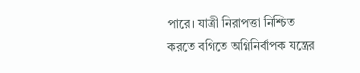পারে। যাত্রী নিরাপত্তা নিশ্চিত করতে বগিতে অগ্নিনির্বাপক যন্ত্রের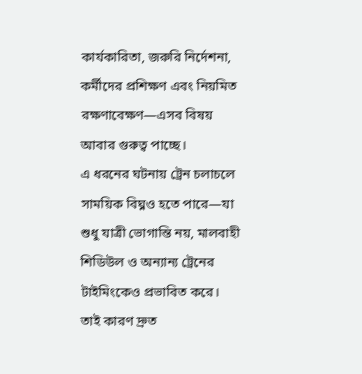কার্যকারিতা, জরুরি নির্দেশনা, কর্মীদের প্রশিক্ষণ এবং নিয়মিত রক্ষণাবেক্ষণ—এসব বিষয় আবার গুরুত্ব পাচ্ছে।
এ ধরনের ঘটনায় ট্রেন চলাচলে সাময়িক বিঘ্নও হতে পারে—যা শুধু যাত্রী ভোগান্তি নয়, মালবাহী শিডিউল ও অন্যান্য ট্রেনের টাইমিংকেও প্রভাবিত করে। তাই কারণ দ্রুত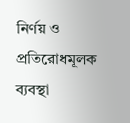নির্ণয় ও প্রতিরোধমূলক ব্যবস্থা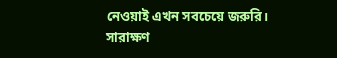নেওয়াই এখন সবচেয়ে জরুরি।
সারাক্ষণ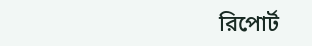রিপোর্ট